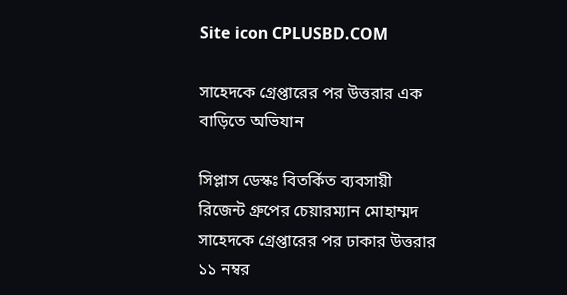Site icon CPLUSBD.COM

সাহেদকে গ্রেপ্তারের পর উত্তরার এক বাড়িতে অভিযান

সিপ্লাস ডেস্কঃ বিতর্কিত ব্যবসায়ী রিজেন্ট গ্রুপের চেয়ারম্যান মোহাম্মদ সাহেদকে গ্রেপ্তারের পর ঢাকার উত্তরার ১১ নম্বর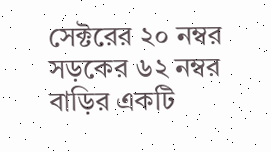সেক্টরের ২০ নম্বর সড়কের ৬২ নম্বর বাড়ির একটি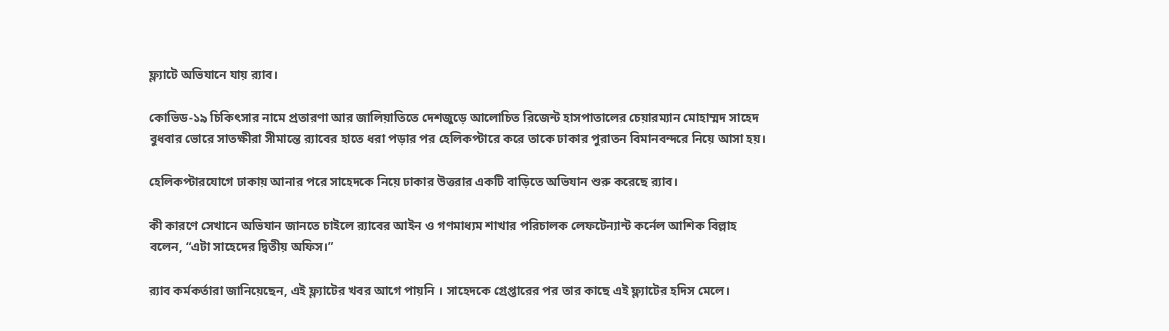ফ্ল্যাটে অভিযানে যায় র‌্যাব।

কোভিড-১৯ চিকিৎসার নামে প্রতারণা আর জালিয়াতিতে দেশজুড়ে আলোচিত রিজেন্ট হাসপাতালের চেয়ারম্যান মোহাম্মদ সাহেদ বুধবার ভোরে সাতক্ষীরা সীমান্তে র‌্যাবের হাতে ধরা পড়ার পর হেলিকপ্টারে করে তাকে ঢাকার পুরাতন বিমানবন্দরে নিয়ে আসা হয়।

হেলিকপ্টারযোগে ঢাকায় আনার পরে সাহেদকে নিয়ে ঢাকার উত্তরার একটি বাড়িতে অভিযান শুরু করেছে র‌্যাব।

কী কারণে সেখানে অভিযান জানতে চাইলে র‌্যাবের আইন ও গণমাধ্যম শাখার পরিচালক লেফটেন্যান্ট কর্নেল আশিক বিল্লাহ বলেন, “এটা সাহেদের দ্বিতীয় অফিস।”

র‌্যাব কর্মকর্তারা জানিয়েছেন, এই ফ্ল্যাটের খবর আগে পায়নি । সাহেদকে গ্রেপ্তারের পর তার কাছে এই ফ্ল্যাটের হদিস মেলে।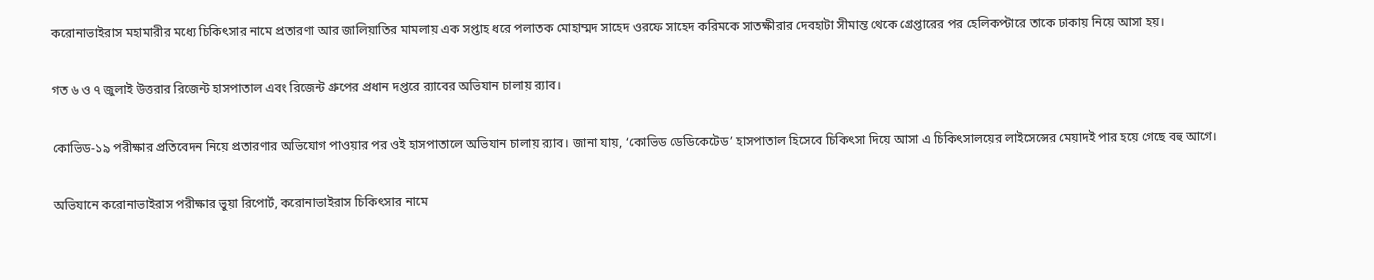করোনাভাইরাস মহামারীর মধ্যে চিকিৎসার নামে প্রতারণা আর জালিয়াতির মামলায় এক সপ্তাহ ধরে পলাতক মোহাম্মদ সাহেদ ওরফে সাহেদ করিমকে সাতক্ষীরার দেবহাটা সীমান্ত থেকে গ্রেপ্তারের পর হেলিকপ্টারে তাকে ঢাকায় নিয়ে আসা হয়।

গত ৬ ও ৭ জুলাই উত্তরার রিজেন্ট হাসপাতাল এবং রিজেন্ট গ্রুপের প্রধান দপ্তরে র‌্যাবের অভিযান চালায় র‌্যাব।

কোভিড-১৯ পরীক্ষার প্রতিবেদন নিয়ে প্রতারণার অভিযোগ পাওয়ার পর ওই হাসপাতালে অভিযান চালায় র‌্যাব। জানা যায়, ‘কোভিড ডেডিকেটেড’ হাসপাতাল হিসেবে চিকিৎসা দিয়ে আসা এ চিকিৎসালয়ের লাইসেন্সের মেয়াদই পার হয়ে গেছে বহু আগে।

অভিযানে করোনাভাইরাস পরীক্ষার ভুয়া রিপোর্ট, করোনাভাইরাস চিকিৎসার নামে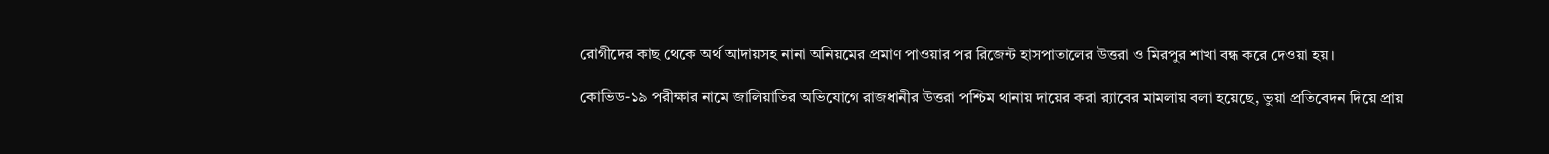রোগীদের কাছ থেকে অর্থ আদায়সহ নানা অনিয়মের প্রমাণ পাওয়ার পর রিজেন্ট হাসপাতালের উত্তরা ও মিরপুর শাখা বন্ধ করে দেওয়া হয়।

কোভিড-১৯ পরীক্ষার নামে জালিয়াতির অভিযোগে রাজধানীর উত্তরা পশ্চিম থানায় দায়ের করা র‌্যাবের মামলায় বলা হয়েছে, ভুয়া প্রতিবেদন দিয়ে প্রায়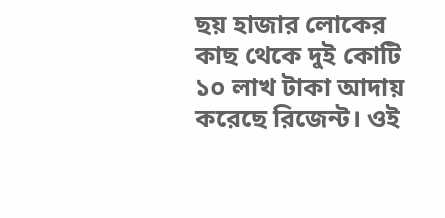ছয় হাজার লোকের কাছ থেকে দুই কোটি ১০ লাখ টাকা আদায় করেছে রিজেন্ট। ওই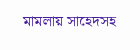মামলায় সাহেদসহ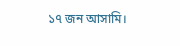১৭ জন আসামি।